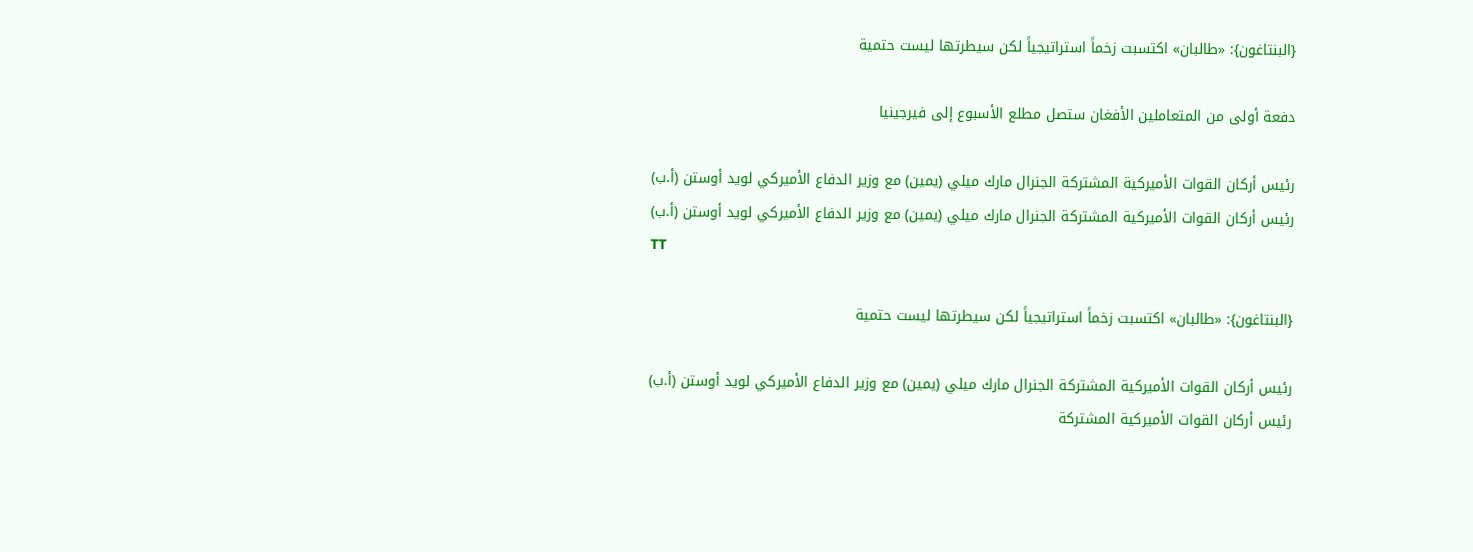{البنتاغون}: «طالبان» اكتسبت زخماً استراتيجياً لكن سيطرتها ليست حتمية

دفعة أولى من المتعاملين الأفغان ستصل مطلع الأسبوع إلى فيرجينيا

رئيس أركان القوات الأميركية المشتركة الجنرال مارك ميلي (يمين) مع وزير الدفاع الأميركي لويد أوستن (أ.ب)
رئيس أركان القوات الأميركية المشتركة الجنرال مارك ميلي (يمين) مع وزير الدفاع الأميركي لويد أوستن (أ.ب)
TT

{البنتاغون}: «طالبان» اكتسبت زخماً استراتيجياً لكن سيطرتها ليست حتمية

رئيس أركان القوات الأميركية المشتركة الجنرال مارك ميلي (يمين) مع وزير الدفاع الأميركي لويد أوستن (أ.ب)
رئيس أركان القوات الأميركية المشتركة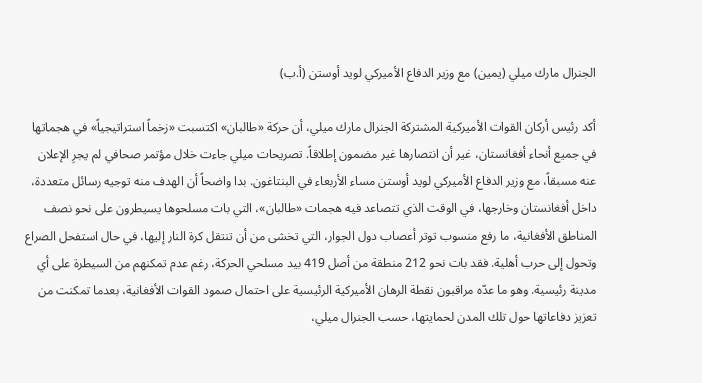الجنرال مارك ميلي (يمين) مع وزير الدفاع الأميركي لويد أوستن (أ.ب)

أكد رئيس أركان القوات الأميركية المشتركة الجنرال مارك ميلي، أن حركة «طالبان» اكتسبت «زخماً استراتيجياً» في هجماتها في جميع أنحاء أفغانستان، غير أن انتصارها غير مضمون إطلاقاً. تصريحات ميلي جاءت خلال مؤتمر صحافي لم يجرِ الإعلان عنه مسبقاً، مع وزير الدفاع الأميركي لويد أوستن مساء الأربعاء في البنتاغون. بدا واضحاً أن الهدف منه توجيه رسائل متعددة، داخل أفغانستان وخارجها، في الوقت الذي تتصاعد فيه هجمات «طالبان»، التي بات مسلحوها يسيطرون على نحو نصف المناطق الأفغانية، ما رفع منسوب توتر أعصاب دول الجوار، التي تخشى من أن تنتقل كرة النار إليها، في حال استفحل الصراع وتحول إلى حرب أهلية. فقد بات نحو 212 منطقة من أصل 419 بيد مسلحي الحركة، رغم عدم تمكنهم من السيطرة على أي مدينة رئيسية. وهو ما عدّه مراقبون نقطة الرهان الأميركية الرئيسية على احتمال صمود القوات الأفغانية، بعدما تمكنت من تعزيز دفاعاتها حول تلك المدن لحمايتها، حسب الجنرال ميلي،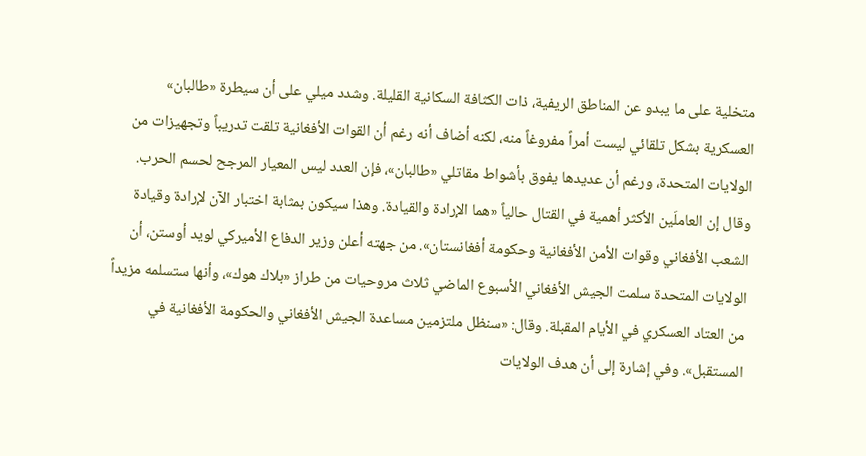متخلية على ما يبدو عن المناطق الريفية، ذات الكثافة السكانية القليلة. وشدد ميلي على أن سيطرة «طالبان» العسكرية بشكل تلقائي ليست أمراً مفروغاً منه، لكنه أضاف أنه رغم أن القوات الأفغانية تلقت تدريباً وتجهيزات من الولايات المتحدة، ورغم أن عديدها يفوق بأشواط مقاتلي «طالبان»، فإن العدد ليس المعيار المرجح لحسم الحرب. وقال إن العاملَين الأكثر أهمية في القتال حالياً «هما الإرادة والقيادة. وهذا سيكون بمثابة اختبار الآن لإرادة وقيادة الشعب الأفغاني وقوات الأمن الأفغانية وحكومة أفغانستان». من جهته أعلن وزير الدفاع الأميركي لويد أوستن، أن الولايات المتحدة سلمت الجيش الأفغاني الأسبوع الماضي ثلاث مروحيات من طراز «بلاك هوك»، وأنها ستسلمه مزيداً من العتاد العسكري في الأيام المقبلة. وقال: «سنظل ملتزمين مساعدة الجيش الأفغاني والحكومة الأفغانية في المستقبل». وفي إشارة إلى أن هدف الولايات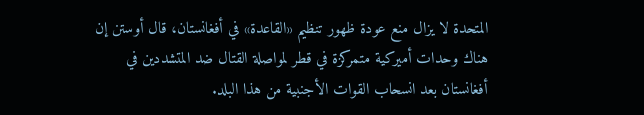المتحدة لا يزال منع عودة ظهور تنظيم «القاعدة» في أفغانستان، قال أوستن إن هناك وحدات أميركية متمركزة في قطر لمواصلة القتال ضد المتشددين في أفغانستان بعد انسحاب القوات الأجنبية من هذا البلد.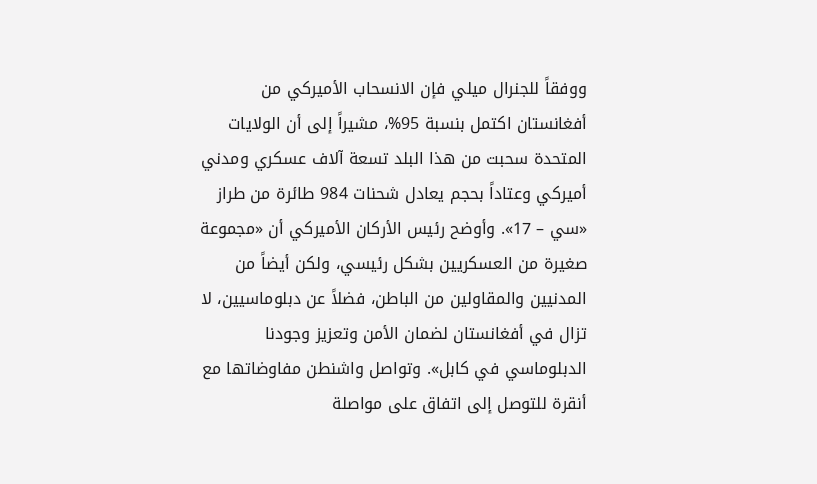ووفقاً للجنرال ميلي فإن الانسحاب الأميركي من أفغانستان اكتمل بنسبة 95%، مشيراً إلى أن الولايات المتحدة سحبت من هذا البلد تسعة آلاف عسكري ومدني أميركي وعتاداً بحجم يعادل شحنات 984 طائرة من طراز «سي – 17». وأوضح رئيس الأركان الأميركي أن «مجموعة صغيرة من العسكريين بشكل رئيسي، ولكن أيضاً من المدنيين والمقاولين من الباطن، فضلاً عن دبلوماسيين، لا تزال في أفغانستان لضمان الأمن وتعزيز وجودنا الدبلوماسي في كابل». وتواصل واشنطن مفاوضاتها مع أنقرة للتوصل إلى اتفاق على مواصلة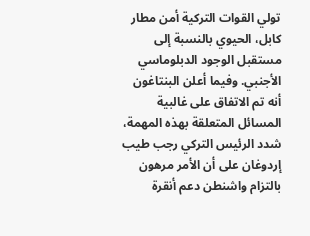تولي القوات التركية أمن مطار كابل، الحيوي بالنسبة إلى مستقبل الوجود الدبلوماسي الأجنبي. وفيما أعلن البنتاغون أنه تم الاتفاق على غالبية المسائل المتعلقة بهذه المهمة، شدد الرئيس التركي رجب طيب إردوغان على أن الأمر مرهون بالتزام واشنطن دعم أنقرة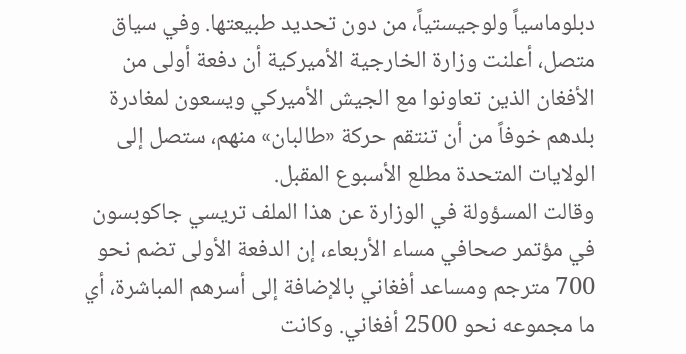دبلوماسياً ولوجيستياً، من دون تحديد طبيعتها. وفي سياق متصل، أعلنت وزارة الخارجية الأميركية أن دفعة أولى من الأفغان الذين تعاونوا مع الجيش الأميركي ويسعون لمغادرة بلدهم خوفاً من أن تنتقم حركة «طالبان» منهم، ستصل إلى الولايات المتحدة مطلع الأسبوع المقبل.
وقالت المسؤولة في الوزارة عن هذا الملف تريسي جاكوبسون في مؤتمر صحافي مساء الأربعاء، إن الدفعة الأولى تضم نحو 700 مترجم ومساعد أفغاني بالإضافة إلى أسرهم المباشرة، أي ما مجموعه نحو 2500 أفغاني. وكانت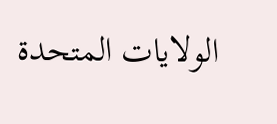الولايات المتحدة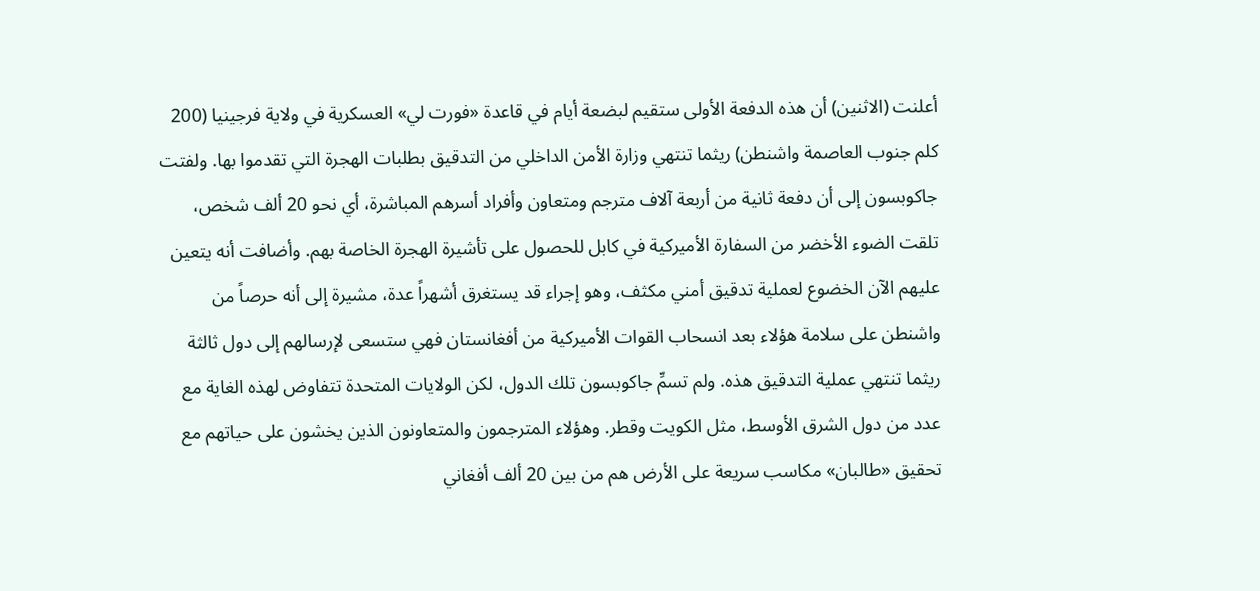أعلنت (الاثنين) أن هذه الدفعة الأولى ستقيم لبضعة أيام في قاعدة «فورت لي» العسكرية في ولاية فرجينيا (200 كلم جنوب العاصمة واشنطن) ريثما تنتهي وزارة الأمن الداخلي من التدقيق بطلبات الهجرة التي تقدموا بها. ولفتت جاكوبسون إلى أن دفعة ثانية من أربعة آلاف مترجم ومتعاون وأفراد أسرهم المباشرة، أي نحو 20 ألف شخص، تلقت الضوء الأخضر من السفارة الأميركية في كابل للحصول على تأشيرة الهجرة الخاصة بهم. وأضافت أنه يتعين عليهم الآن الخضوع لعملية تدقيق أمني مكثف، وهو إجراء قد يستغرق أشهراً عدة، مشيرة إلى أنه حرصاً من واشنطن على سلامة هؤلاء بعد انسحاب القوات الأميركية من أفغانستان فهي ستسعى لإرسالهم إلى دول ثالثة ريثما تنتهي عملية التدقيق هذه. ولم تسمِّ جاكوبسون تلك الدول، لكن الولايات المتحدة تتفاوض لهذه الغاية مع عدد من دول الشرق الأوسط، مثل الكويت وقطر. وهؤلاء المترجمون والمتعاونون الذين يخشون على حياتهم مع تحقيق «طالبان» مكاسب سريعة على الأرض هم من بين 20 ألف أفغاني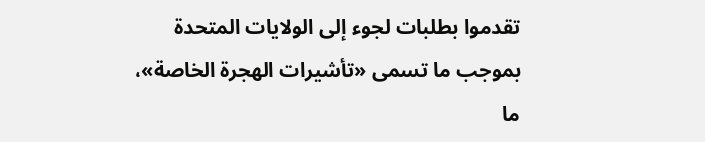تقدموا بطلبات لجوء إلى الولايات المتحدة بموجب ما تسمى «تأشيرات الهجرة الخاصة»، ما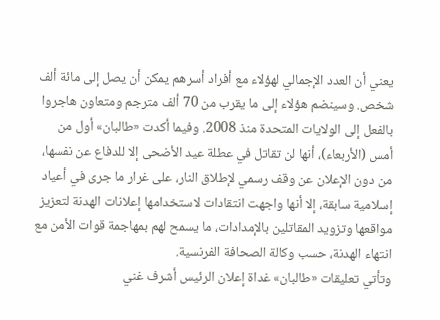يعني أن العدد الإجمالي لهؤلاء مع أفراد أسرهم يمكن أن يصل إلى مائة ألف شخص. وسينضم هؤلاء إلى ما يقرب من 70 ألف مترجم ومتعاون هاجروا بالفعل إلى الولايات المتحدة منذ 2008. وفيما أكدت «طالبان» أول من أمس (الأربعاء)، أنها لن تقاتل في عطلة عيد الأضحى إلا للدفاع عن نفسها، من دون الإعلان عن وقف رسمي لإطلاق النار، على غرار ما جرى في أعياد إسلامية سابقة، إلا أنها واجهت انتقادات لاستخدامها إعلانات الهدنة لتعزيز مواقعها وتزويد المقاتلين بالإمدادات، ما يسمح لهم بمهاجمة قوات الأمن مع انتهاء الهدنة، حسب وكالة الصحافة الفرنسية.
وتأتي تعليقات «طالبان» غداة إعلان الرئيس أشرف غني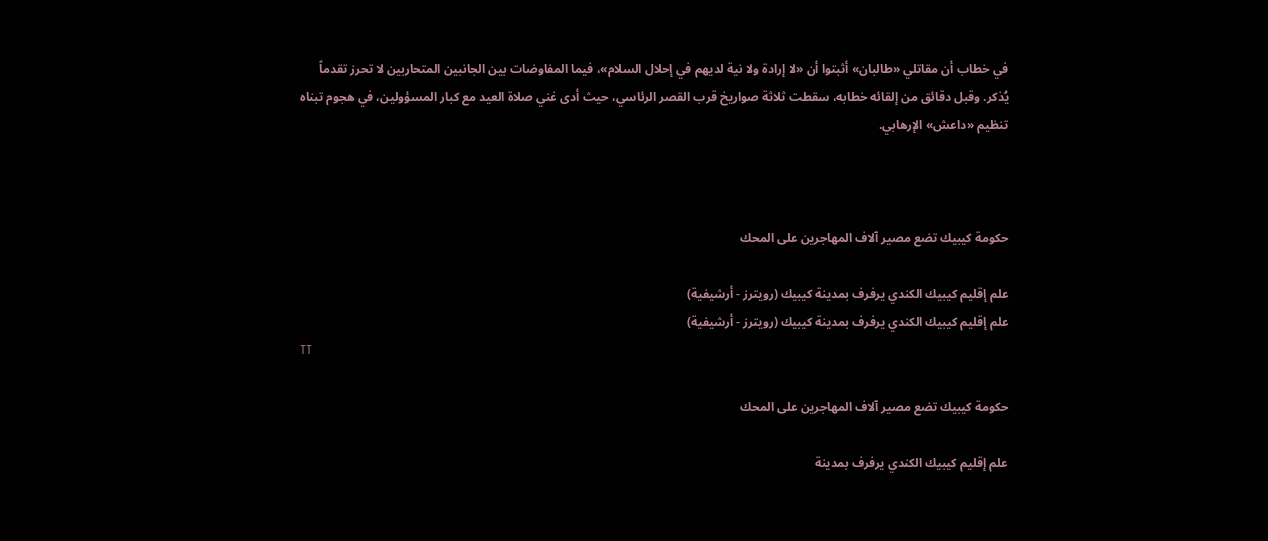في خطاب أن مقاتلي «طالبان» أثبتوا أن «لا إرادة ولا نية لديهم في إحلال السلام»، فيما المفاوضات بين الجانبين المتحاربين لا تحرز تقدماً يُذكر. وقبل دقائق من إلقائه خطابه، سقطت ثلاثة صواريخ قرب القصر الرئاسي، حيث أدى غني صلاة العيد مع كبار المسؤولين، في هجوم تبناه تنظيم «داعش» الإرهابي.



حكومة كيبيك تضع مصير آلاف المهاجرين على المحك

علم إقليم كيبيك الكندي يرفرف بمدينة كيبيك (رويترز - أرشيفية)
علم إقليم كيبيك الكندي يرفرف بمدينة كيبيك (رويترز - أرشيفية)
TT

حكومة كيبيك تضع مصير آلاف المهاجرين على المحك

علم إقليم كيبيك الكندي يرفرف بمدينة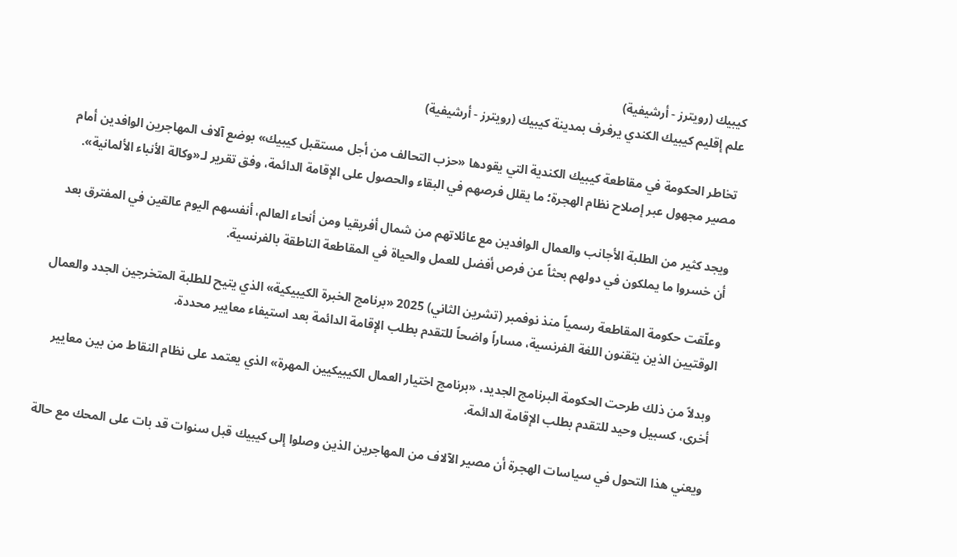كيبيك (رويترز - أرشيفية)
علم إقليم كيبيك الكندي يرفرف بمدينة كيبيك (رويترز - أرشيفية)

تخاطر الحكومة في مقاطعة كيبيك الكندية التي يقودها «حزب التحالف من أجل مستقبل كيبيك» بوضع آلاف المهاجرين الوافدين أمام مصير مجهول عبر إصلاح نظام الهجرة؛ ما يقلل فرصهم في البقاء والحصول على الإقامة الدائمة، وفق تقرير لـ«وكالة الأنباء الألمانية».

ويجد كثير من الطلبة الأجانب والعمال الوافدين مع عائلاتهم من شمال أفريقيا ومن أنحاء العالم، أنفسهم اليوم عالقين في المفترق بعد أن خسروا ما يملكون في دولهم بحثاً عن فرص أفضل للعمل والحياة في المقاطعة الناطقة بالفرنسية.

وعلّقت حكومة المقاطعة رسمياً منذ نوفمبر (تشرين الثاني) 2025 «برنامج الخبرة الكيبيكية» الذي يتيح للطلبة المتخرجين الجدد والعمال الوقتيين الذين يتقنون اللغة الفرنسية، مساراً واضحاً للتقدم بطلب الإقامة الدائمة بعد استيفاء معايير محددة.

وبدلاً من ذلك طرحت الحكومة البرنامج الجديد، «برنامج اختيار العمال الكيبيكيين المهرة» الذي يعتمد على نظام النقاط من بين معايير أخرى، كسبيل وحيد للتقدم بطلب الإقامة الدائمة.

ويعني هذا التحول في سياسات الهجرة أن مصير الآلاف من المهاجرين الذين وصلوا إلى كيبيك قبل سنوات قد بات على المحك مع حالة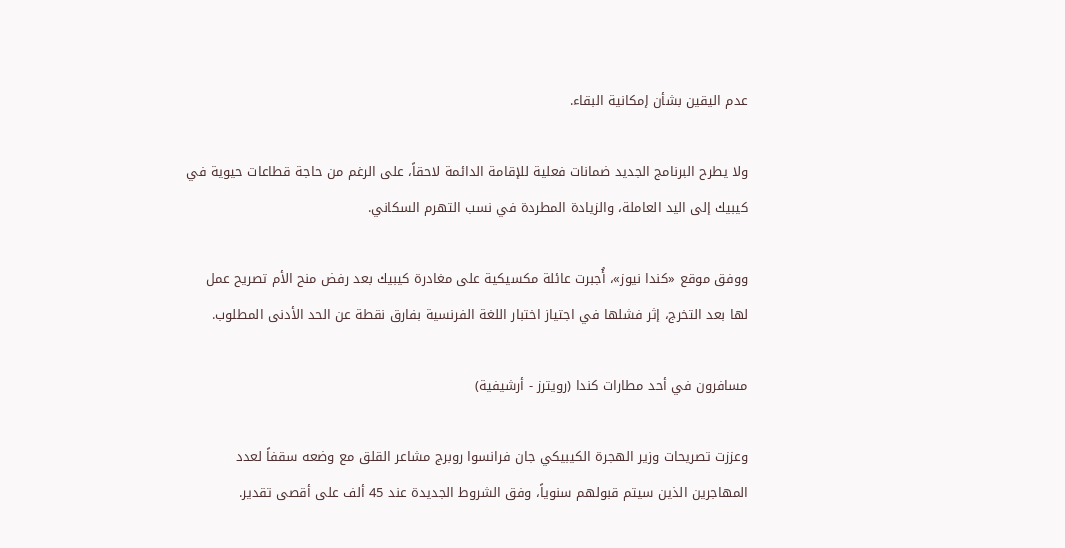عدم اليقين بشأن إمكانية البقاء.

ولا يطرح البرنامج الجديد ضمانات فعلية للإقامة الدائمة لاحقاً، على الرغم من حاجة قطاعات حيوية في كيبيك إلى اليد العاملة، والزيادة المطردة في نسب التهرم السكاني.

ووفق موقع «كندا نيوز»، أُجبرت عائلة مكسيكية على مغادرة كيبيك بعد رفض منح الأم تصريح عمل لها بعد التخرج، إثر فشلها في اجتياز اختبار اللغة الفرنسية بفارق نقطة عن الحد الأدنى المطلوب.

مسافرون في أحد مطارات كندا (رويترز - أرشيفية)

وعززت تصريحات وزير الهجرة الكيبيكي جان فرانسوا روبرج مشاعر القلق مع وضعه سقفاً لعدد المهاجرين الذين سيتم قبولهم سنوياً، وفق الشروط الجديدة عند 45 ألف على أقصى تقدير.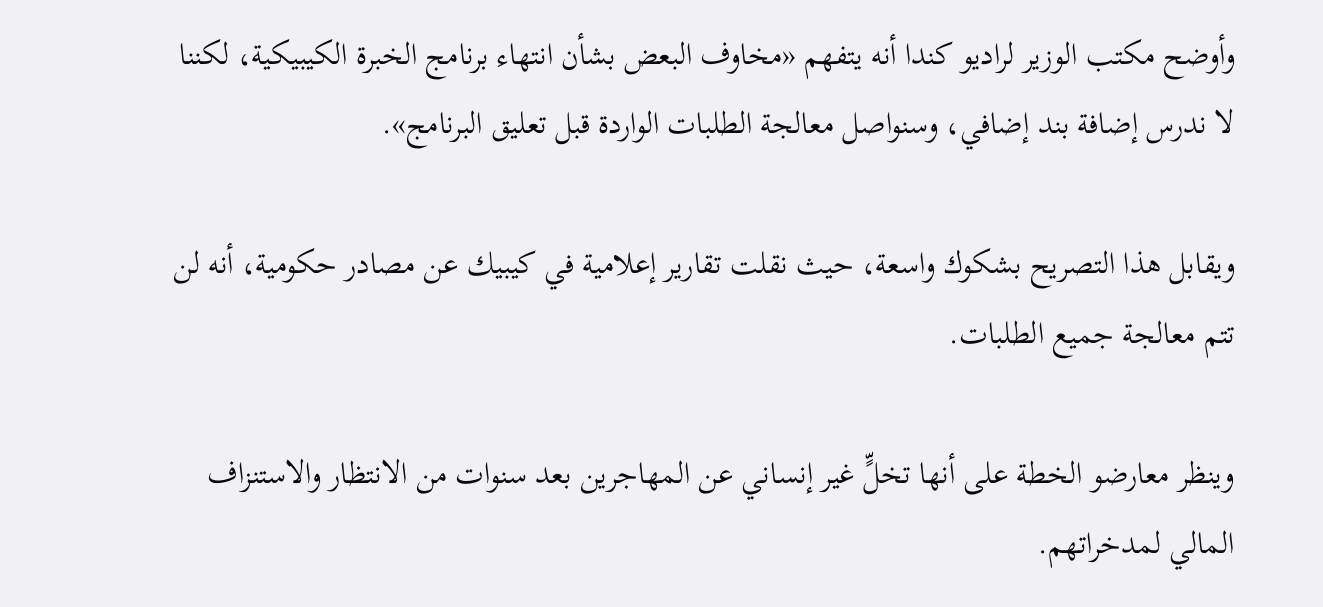وأوضح مكتب الوزير لراديو كندا أنه يتفهم «مخاوف البعض بشأن انتهاء برنامج الخبرة الكيبيكية، لكننا لا ندرس إضافة بند إضافي، وسنواصل معالجة الطلبات الواردة قبل تعليق البرنامج».

ويقابل هذا التصريح بشكوك واسعة، حيث نقلت تقارير إعلامية في كيبيك عن مصادر حكومية، أنه لن تتم معالجة جميع الطلبات.

وينظر معارضو الخطة على أنها تخلٍّ غير إنساني عن المهاجرين بعد سنوات من الانتظار والاستنزاف المالي لمدخراتهم.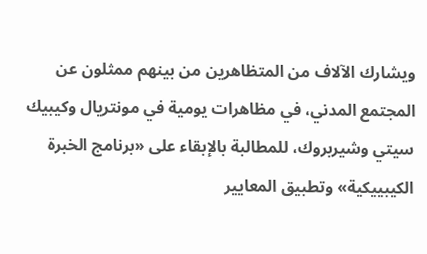ويشارك الآلاف من المتظاهرين من بينهم ممثلون عن المجتمع المدني، في مظاهرات يومية في مونتريال وكيبيك سيتي وشيربروك، للمطالبة بالإبقاء على «برنامج الخبرة الكيبييكية» وتطبيق المعايير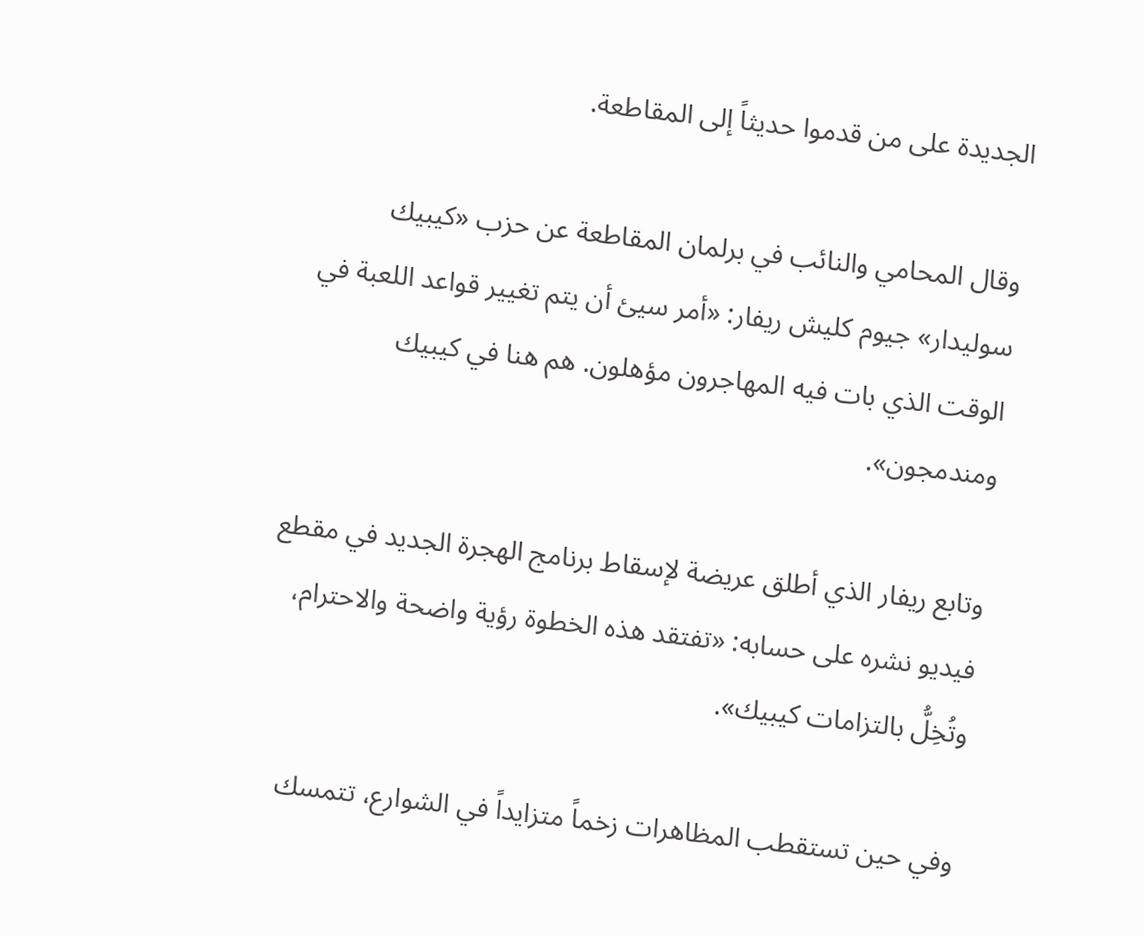الجديدة على من قدموا حديثاً إلى المقاطعة.

وقال المحامي والنائب في برلمان المقاطعة عن حزب «كيبيك سوليدار» جيوم كليش ريفار: «أمر سيئ أن يتم تغيير قواعد اللعبة في الوقت الذي بات فيه المهاجرون مؤهلون. هم هنا في كيبيك ومندمجون».

وتابع ريفار الذي أطلق عريضة لإسقاط برنامج الهجرة الجديد في مقطع فيديو نشره على حسابه: «تفتقد هذه الخطوة رؤية واضحة والاحترام، وتُخِلُّ بالتزامات كيبيك».

وفي حين تستقطب المظاهرات زخماً متزايداً في الشوارع، تتمسك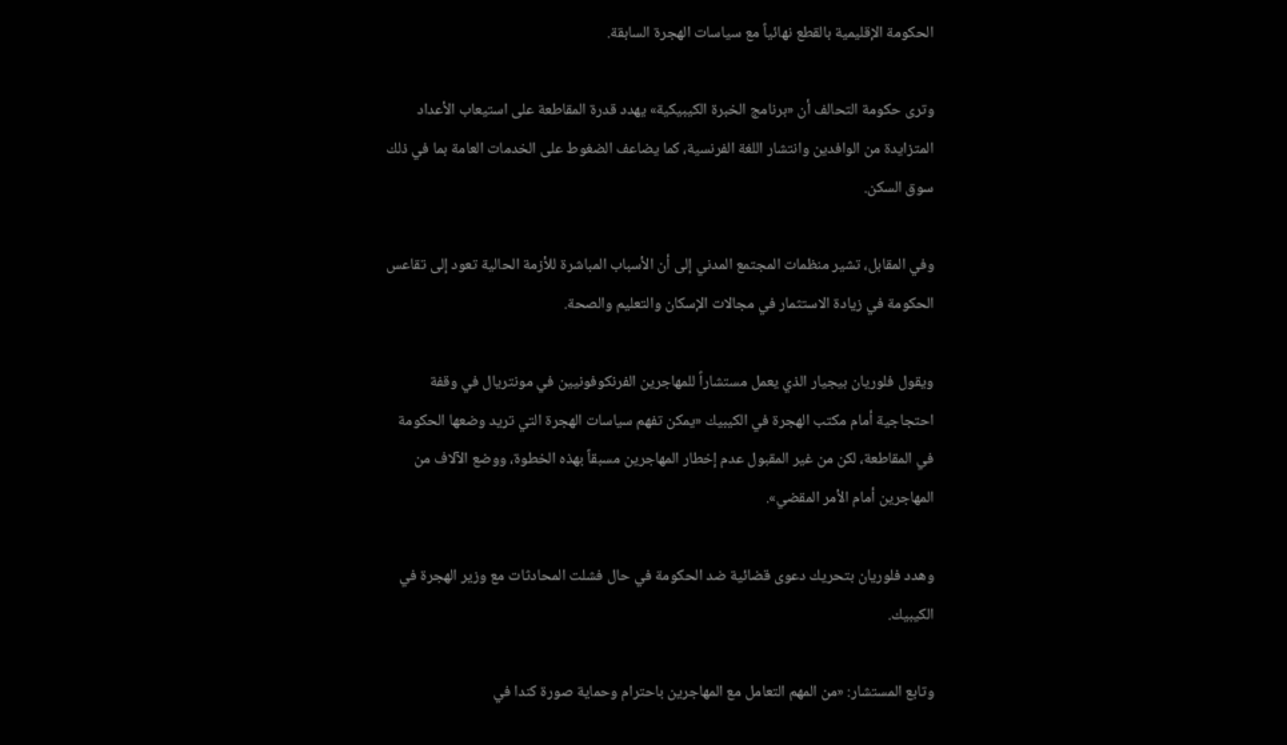الحكومة الإقليمية بالقطع نهائياً مع سياسات الهجرة السابقة.

وترى حكومة التحالف أن «برنامج الخبرة الكيبيكية» يهدد قدرة المقاطعة على استيعاب الأعداد المتزايدة من الوافدين وانتشار اللغة الفرنسية، كما يضاعف الضغوط على الخدمات العامة بما في ذلك سوق السكن.

وفي المقابل، تشير منظمات المجتمع المدني إلى أن الأسباب المباشرة للأزمة الحالية تعود إلى تقاعس الحكومة في زيادة الاستثمار في مجالات الإسكان والتعليم والصحة.

ويقول فلوريان بيجيار الذي يعمل مستشاراً للمهاجرين الفرنكوفونيين في مونتريال في وقفة احتجاجية أمام مكتب الهجرة في الكيبيك «يمكن تفهم سياسات الهجرة التي تريد وضعها الحكومة في المقاطعة، لكن من غير المقبول عدم إخطار المهاجرين مسبقاً بهذه الخطوة، ووضع الآلاف من المهاجرين أمام الأمر المقضي».

وهدد فلوريان بتحريك دعوى قضائية ضد الحكومة في حال فشلت المحادثات مع وزير الهجرة في الكيبيك.

وتابع المستشار: «من المهم التعامل مع المهاجرين باحترام وحماية صورة كندا في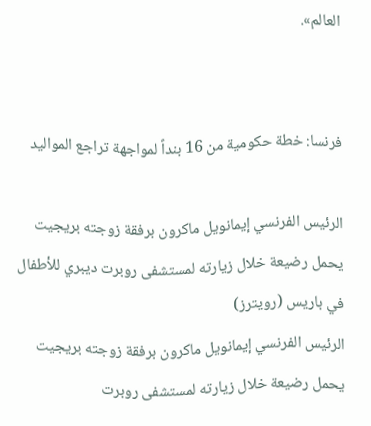العالم».


فرنسا: خطة حكومية من 16 بنداً لمواجهة تراجع المواليد

الرئيس الفرنسي إيمانويل ماكرون برفقة زوجته بريجيت يحمل رضيعة خلال زيارته لمستشفى روبرت ديبري للأطفال في باريس (رويترز)
الرئيس الفرنسي إيمانويل ماكرون برفقة زوجته بريجيت يحمل رضيعة خلال زيارته لمستشفى روبرت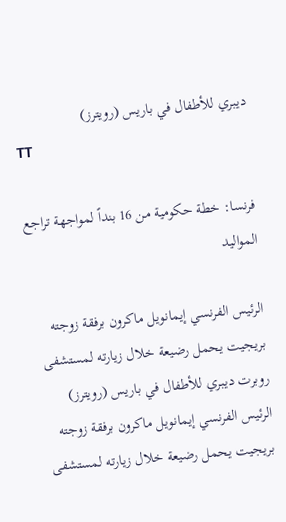ديبري للأطفال في باريس (رويترز)
TT

فرنسا: خطة حكومية من 16 بنداً لمواجهة تراجع المواليد

الرئيس الفرنسي إيمانويل ماكرون برفقة زوجته بريجيت يحمل رضيعة خلال زيارته لمستشفى روبرت ديبري للأطفال في باريس (رويترز)
الرئيس الفرنسي إيمانويل ماكرون برفقة زوجته بريجيت يحمل رضيعة خلال زيارته لمستشفى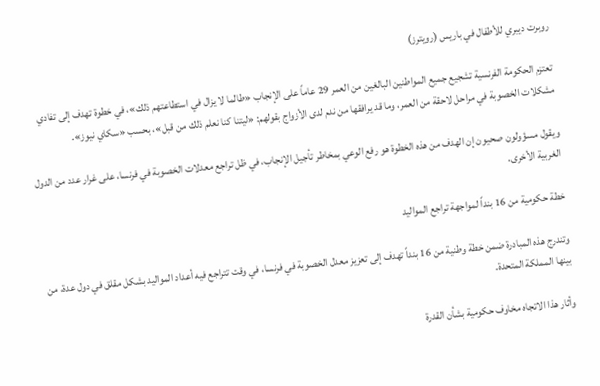روبرت ديبري للأطفال في باريس (رويترز)

تعتزم الحكومة الفرنسية تشجيع جميع المواطنين البالغين من العمر 29 عاماً على الإنجاب «طالما لا يزال في استطاعتهم ذلك»، في خطوة تهدف إلى تفادي مشكلات الخصوبة في مراحل لاحقة من العمر، وما قد يرافقها من ندم لدى الأزواج بقولهم: «ليتنا كنا نعلم ذلك من قبل»، بحسب «سكاي نيوز».

ويقول مسؤولون صحيون إن الهدف من هذه الخطوة هو رفع الوعي بمخاطر تأجيل الإنجاب، في ظل تراجع معدلات الخصوبة في فرنسا، على غرار عدد من الدول الغربية الأخرى.

خطة حكومية من 16 بنداً لمواجهة تراجع المواليد

وتندرج هذه المبادرة ضمن خطة وطنية من 16 بنداً تهدف إلى تعزيز معدل الخصوبة في فرنسا، في وقت تتراجع فيه أعداد المواليد بشكل مقلق في دول عدة، من بينها المملكة المتحدة.

وأثار هذا الاتجاه مخاوف حكومية بشأن القدرة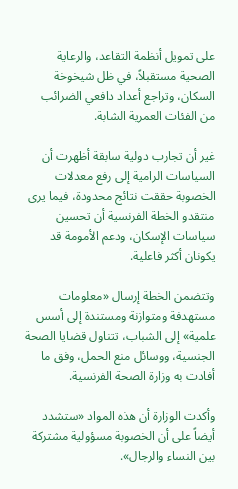على تمويل أنظمة التقاعد، والرعاية الصحية مستقبلاً، في ظل شيخوخة السكان، وتراجع أعداد دافعي الضرائب من الفئات العمرية الشابة.

غير أن تجارب دولية سابقة أظهرت أن السياسات الرامية إلى رفع معدلات الخصوبة حققت نتائج محدودة، فيما يرى منتقدو الخطة الفرنسية أن تحسين سياسات الإسكان، ودعم الأمومة قد يكونان أكثر فاعلية.

وتتضمن الخطة إرسال «معلومات مستهدفة ومتوازنة ومستندة إلى أسس علمية» إلى الشباب، تتناول قضايا الصحة الجنسية، ووسائل منع الحمل، وفق ما أفادت به وزارة الصحة الفرنسية.

وأكدت الوزارة أن هذه المواد «ستشدد أيضاً على أن الخصوبة مسؤولية مشتركة بين النساء والرجال».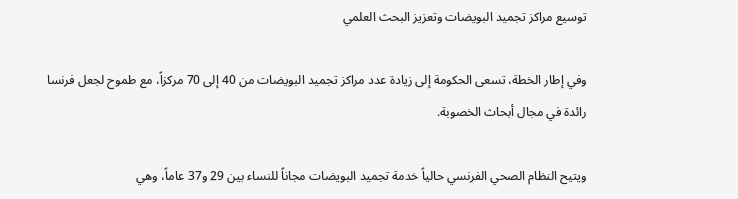توسيع مراكز تجميد البويضات وتعزيز البحث العلمي

وفي إطار الخطة، تسعى الحكومة إلى زيادة عدد مراكز تجميد البويضات من 40 إلى 70 مركزاً، مع طموح لجعل فرنسا رائدة في مجال أبحاث الخصوبة.

ويتيح النظام الصحي الفرنسي حالياً خدمة تجميد البويضات مجاناً للنساء بين 29 و37 عاماً، وهي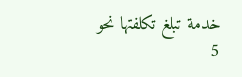خدمة تبلغ تكلفتها نحو 5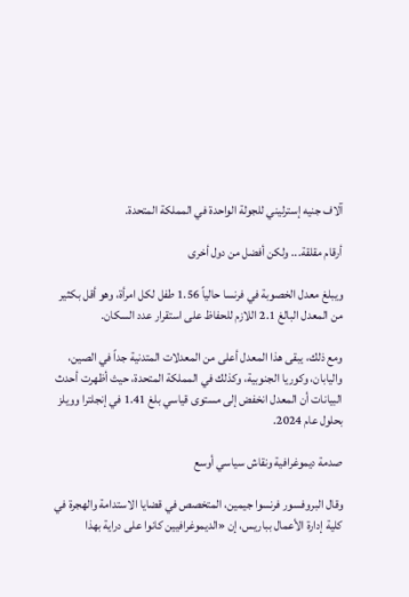آلاف جنيه إسترليني للجولة الواحدة في المملكة المتحدة.

أرقام مقلقة... ولكن أفضل من دول أخرى

ويبلغ معدل الخصوبة في فرنسا حالياً 1.56 طفل لكل امرأة، وهو أقل بكثير من المعدل البالغ 2.1 اللازم للحفاظ على استقرار عدد السكان.

ومع ذلك، يبقى هذا المعدل أعلى من المعدلات المتدنية جداً في الصين، واليابان، وكوريا الجنوبية، وكذلك في المملكة المتحدة، حيث أظهرت أحدث البيانات أن المعدل انخفض إلى مستوى قياسي بلغ 1.41 في إنجلترا وويلز بحلول عام 2024.

صدمة ديموغرافية ونقاش سياسي أوسع

وقال البروفسور فرنسوا جيمين، المتخصص في قضايا الاستدامة والهجرة في كلية إدارة الأعمال بباريس، إن «الديموغرافيين كانوا على دراية بهذا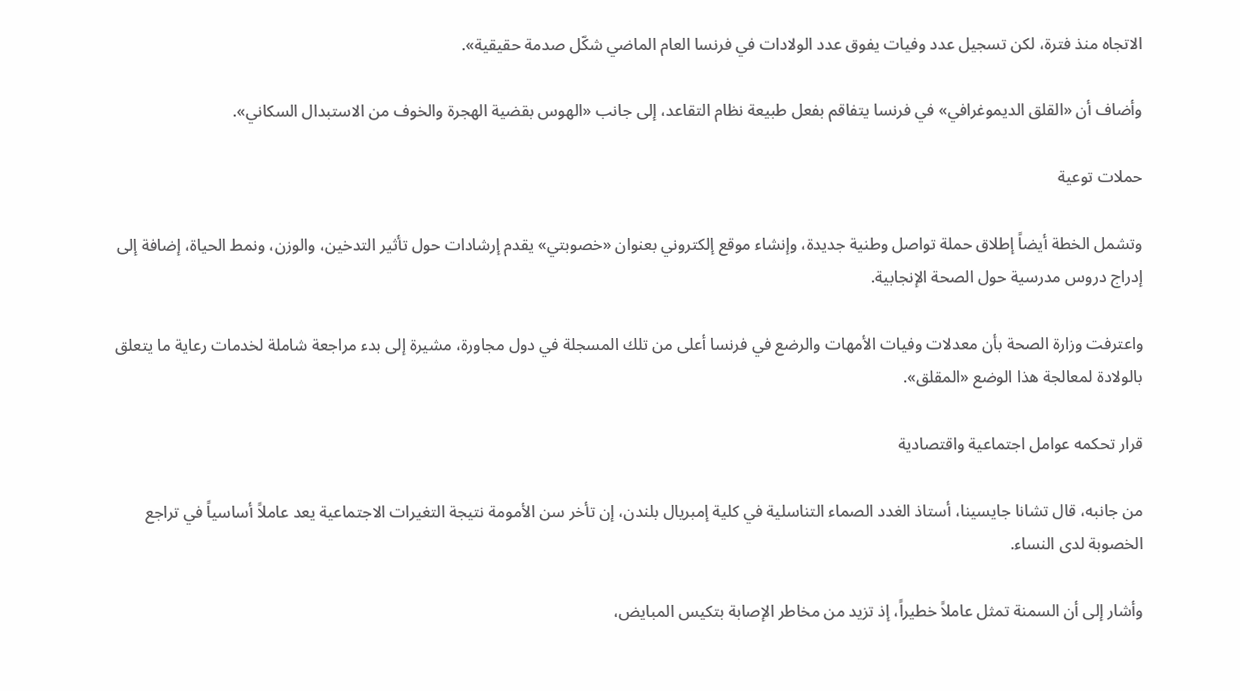الاتجاه منذ فترة، لكن تسجيل عدد وفيات يفوق عدد الولادات في فرنسا العام الماضي شكّل صدمة حقيقية».

وأضاف أن «القلق الديموغرافي» في فرنسا يتفاقم بفعل طبيعة نظام التقاعد، إلى جانب «الهوس بقضية الهجرة والخوف من الاستبدال السكاني».

حملات توعية

وتشمل الخطة أيضاً إطلاق حملة تواصل وطنية جديدة، وإنشاء موقع إلكتروني بعنوان «خصوبتي» يقدم إرشادات حول تأثير التدخين، والوزن، ونمط الحياة، إضافة إلى إدراج دروس مدرسية حول الصحة الإنجابية.

واعترفت وزارة الصحة بأن معدلات وفيات الأمهات والرضع في فرنسا أعلى من تلك المسجلة في دول مجاورة، مشيرة إلى بدء مراجعة شاملة لخدمات رعاية ما يتعلق بالولادة لمعالجة هذا الوضع «المقلق».

قرار تحكمه عوامل اجتماعية واقتصادية

من جانبه، قال تشانا جايسينا، أستاذ الغدد الصماء التناسلية في كلية إمبريال بلندن، إن تأخر سن الأمومة نتيجة التغيرات الاجتماعية يعد عاملاً أساسياً في تراجع الخصوبة لدى النساء.

وأشار إلى أن السمنة تمثل عاملاً خطيراً، إذ تزيد من مخاطر الإصابة بتكيس المبايض،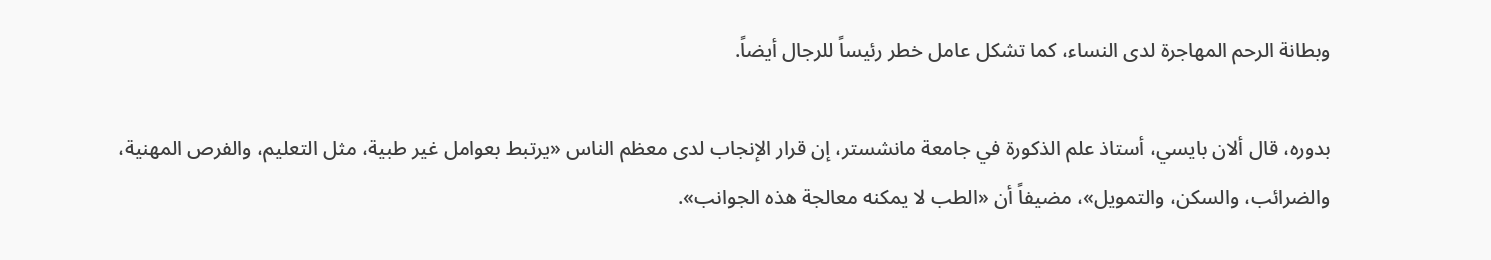وبطانة الرحم المهاجرة لدى النساء، كما تشكل عامل خطر رئيساً للرجال أيضاً.

بدوره، قال ألان بايسي، أستاذ علم الذكورة في جامعة مانشستر، إن قرار الإنجاب لدى معظم الناس «يرتبط بعوامل غير طبية، مثل التعليم، والفرص المهنية، والضرائب، والسكن، والتمويل»، مضيفاً أن «الطب لا يمكنه معالجة هذه الجوانب».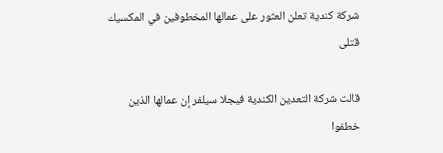شركة كندية تعلن العثور على عمالها المخطوفين في المكسيك قتلى

قالت شركة التعدين الكندية فيجلا سيلفر إن عمالها الذين خطفوا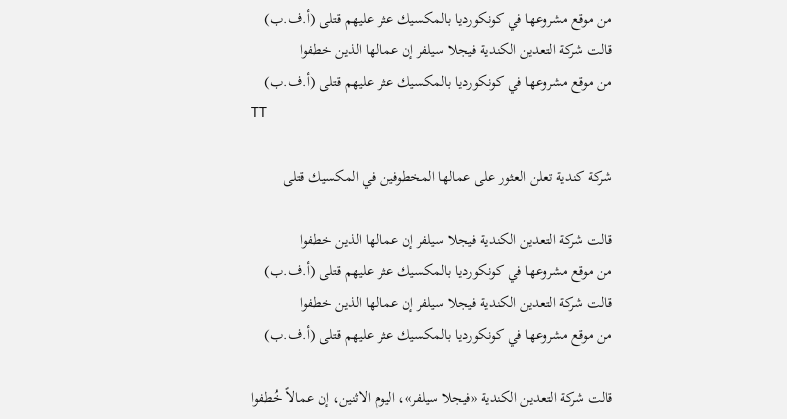من ‌موقع ‌مشروعها ‌في كونكورديا بالمكسيك عثر ‌عليهم قتلى (أ.ف.ب)
قالت شركة التعدين الكندية فيجلا سيلفر إن عمالها الذين خطفوا من ‌موقع ‌مشروعها ‌في كونكورديا بالمكسيك عثر ‌عليهم قتلى (أ.ف.ب)
TT

شركة كندية تعلن العثور على عمالها المخطوفين في المكسيك قتلى

قالت شركة التعدين الكندية فيجلا سيلفر إن عمالها الذين خطفوا من ‌موقع ‌مشروعها ‌في كونكورديا بالمكسيك عثر ‌عليهم قتلى (أ.ف.ب)
قالت شركة التعدين الكندية فيجلا سيلفر إن عمالها الذين خطفوا من ‌موقع ‌مشروعها ‌في كونكورديا بالمكسيك عثر ‌عليهم قتلى (أ.ف.ب)

قالت شركة التعدين الكندية «فيجلا سيلفر»، اليوم الاثنين، إن عمالاً خُطفوا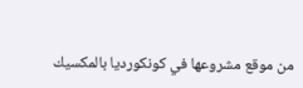من ‌موقع ‌مشروعها ‌في كونكورديا بالمكسيك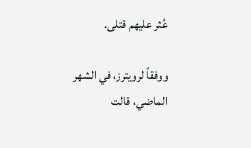عُثر ‌عليهم قتلى.

ووفقاً لرويترز، في الشهر الماضي، قالت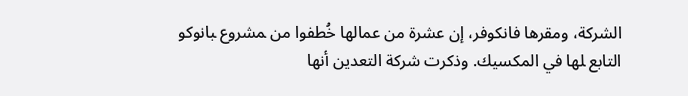الشركة، ومقرها فانكوفر، إن عشرة من عمالها خُطفوا ‌من ‍مشروع ‍بانوكو التابع ‍لها في المكسيك. وذكرت شركة التعدين أنها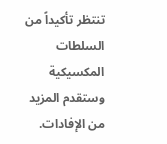تنتظر تأكيداً من السلطات المكسيكية وستقدم المزيد من الإفادات.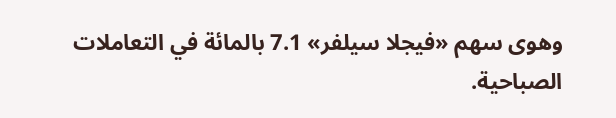وهوى سهم «فيجلا سيلفر» 7.1 بالمائة في التعاملات الصباحية.